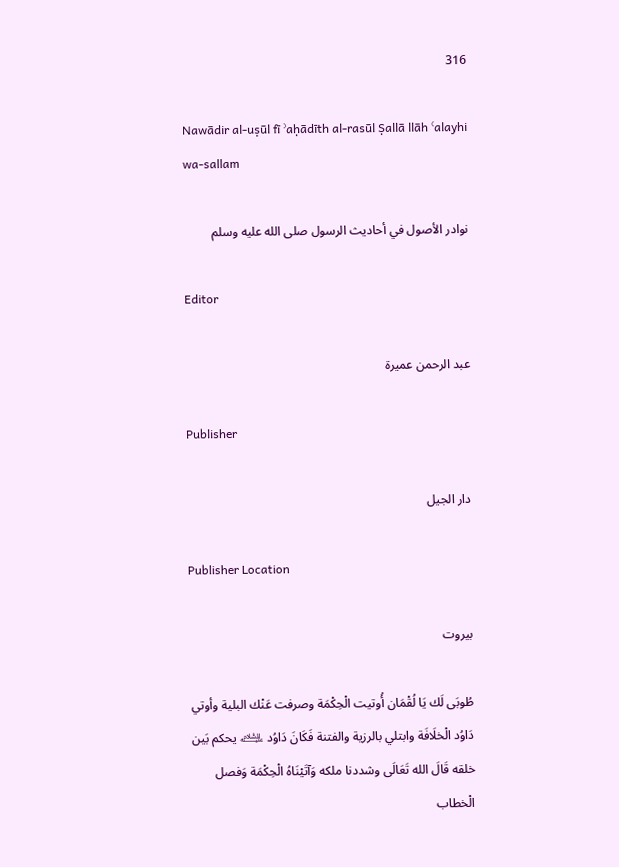316

Nawādir al-uṣūl fī ʾaḥādīth al-rasūl Ṣallā llāh ʿalayhi wa-sallam

نوادر الأصول في أحاديث الرسول صلى الله عليه وسلم

Editor

عبد الرحمن عميرة

Publisher

دار الجيل

Publisher Location

بيروت

طُوبَى لَك يَا لُقْمَان أُوتيت الْحِكْمَة وصرفت عَنْك البلية وأوتي دَاوُد الْخلَافَة وابتلي بالرزية والفتنة فَكَانَ دَاوُد ﵇ يحكم بَين خلقه قَالَ الله تَعَالَى وشددنا ملكه وَآتَيْنَاهُ الْحِكْمَة وَفصل الْخطاب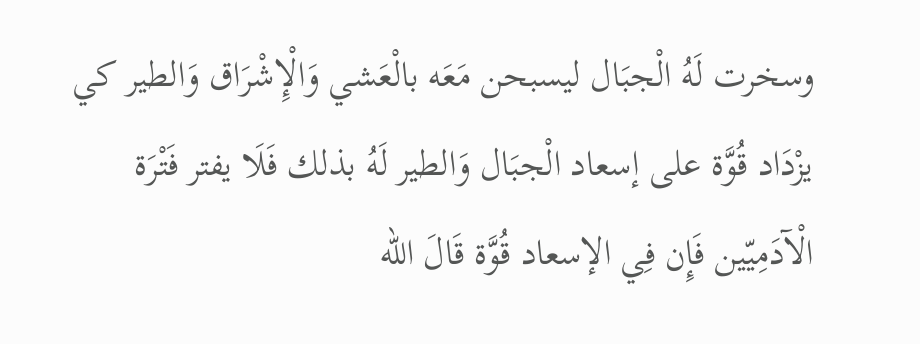وسخرت لَهُ الْجبَال ليسبحن مَعَه بالْعَشي وَالْإِشْرَاق وَالطير كي يزْدَاد قُوَّة على إسعاد الْجبَال وَالطير لَهُ بذلك فَلَا يفتر فَتْرَة الْآدَمِيّين فَإِن فِي الإسعاد قُوَّة قَالَ الله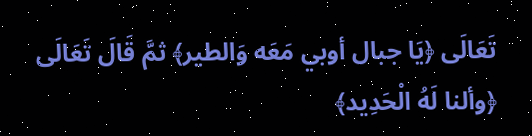تَعَالَى ﴿يَا جبال أوبي مَعَه وَالطير﴾ ثمَّ قَالَ تَعَالَى ﴿وألنا لَهُ الْحَدِيد﴾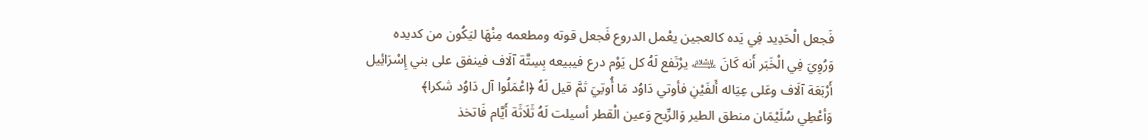فَجعل الْحَدِيد فِي يَده كالعجين يعْمل الدروع فَجعل قوته ومطعمه مِنْهَا ليَكُون من كديده
وَرُوِيَ فِي الْخَبَر أَنه كَانَ ﵇ يرْتَفع لَهُ كل يَوْم درع فيبيعه بِسِتَّة آلَاف فينفق على بني إِسْرَائِيل أَرْبَعَة آلَاف وعَلى عِيَاله أَلفَيْنِ فأوتي دَاوُد مَا أُوتِيَ ثمَّ قيل لَهُ ﴿اعْمَلُوا آل دَاوُد شكرا﴾
وَأعْطِي سُلَيْمَان منطق الطير وَالرِّيح وَعين الْقطر أسيلت لَهُ ثَلَاثَة أَيَّام فَاتخذ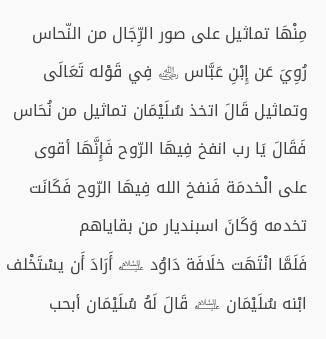مِنْهَا تماثيل على صور الرِّجَال من النّحاس
رُوِيَ عَن إِبْنِ عَبَّاس ﵁ فِي قَوْله تَعَالَى وتماثيل قَالَ اتخذ سُلَيْمَان تماثيل من نُحَاس فَقَالَ يَا رب انفخ فِيهَا الرّوح فَإِنَّهَا أقوى على الْخدمَة فَنفخ الله فِيهَا الرّوح فَكَانَت تخدمه وَكَانَ اسبنديار من بقاياهم
فَلَمَّا انْتَهَت خلَافَة دَاوُد ﵇ أَرَادَ أَن يسْتَخْلف ابْنه سُلَيْمَان ﵇ قَالَ لَهُ سُلَيْمَان أبحب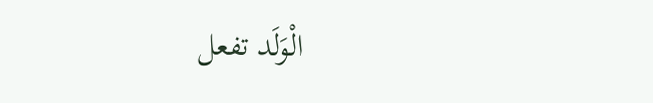الْوَلَد تفعل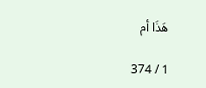هَذَا أم

1 / 374